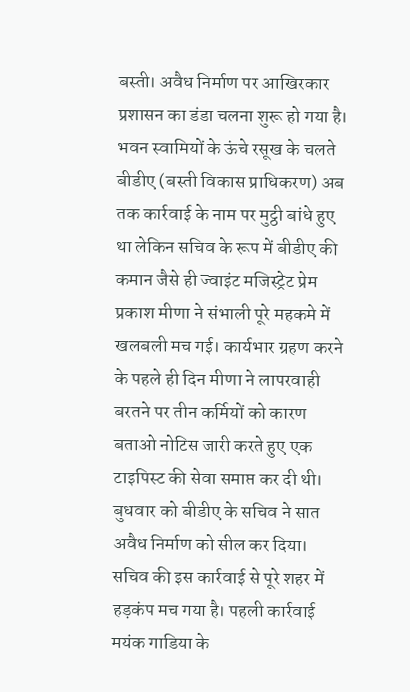बस्ती। अवैध निर्माण पर आखिरकार प्रशासन का डंडा चलना शुरू हो गया है। भवन स्वामियों के ऊंचे रसूख के चलते बीडीए (बस्ती विकास प्राधिकरण) अब तक कार्रवाई के नाम पर मुट्ठी बांधे हुए था लेकिन सचिव के रूप में बीडीए की कमान जैसे ही ज्वाइंट मजिस्ट्रेट प्रेम प्रकाश मीणा ने संभाली पूरे महकमे में खलबली मच गई। कार्यभार ग्रहण करने के पहले ही दिन मीणा ने लापरवाही बरतने पर तीन कर्मियों को कारण बताओ नोटिस जारी करते हुए एक टाइपिस्ट की सेवा समाप्त कर दी थी। बुधवार को बीडीए के सचिव ने सात अवैध निर्माण को सील कर दिया।
सचिव की इस कार्रवाई से पूरे शहर में हड़कंप मच गया है। पहली कार्रवाई मयंक गाडिया के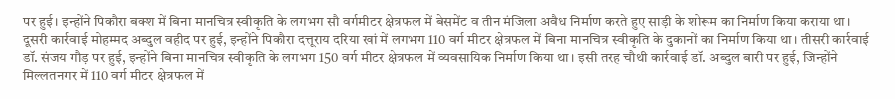पर हुई। इन्होंने पिकौरा बक्श में बिना मानचित्र स्वीकृति के लगभग सौ वर्गमीटर क्षेत्रफल में बेसमेंट व तीन मंजिला अवैध निर्माण करते हुए साड़ी के शोरूम का निर्माण किया कराया था। दूसरी कार्रवाई मोहम्मद अब्दुल वहीद पर हुई, इन्होंने पिकौरा दत्तूराय दरिया खां में लगभग 110 वर्ग मीटर क्षेत्रफल में बिना मानचित्र स्वीकृति के दुकानों का निर्माण किया था। तीसरी कार्रवाई डॉ. संजय गौड़ पर हुई, इन्होंने बिना मानचित्र स्वीकृति के लगभग 150 वर्ग मीटर क्षेत्रफल में व्यवसायिक निर्माण किया था। इसी तरह चौथी कार्रवाई डॉ. अब्दुल बारी पर हुई, जिन्होंने मिल्लतनगर में 110 वर्ग मीटर क्षेत्रफल में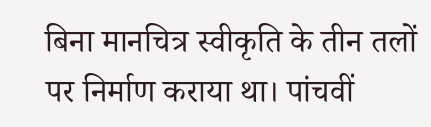बिना मानचित्र स्वीकृति के तीन तलों पर निर्माण कराया था। पांचवीं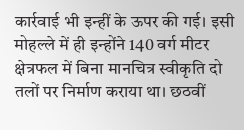कार्रवाई भी इन्हीं के ऊपर की गई। इसी मोहल्ले में ही इन्होंने 140 वर्ग मीटर क्षेत्रफल में बिना मानचित्र स्वीकृति दो तलों पर निर्माण कराया था। छठवीं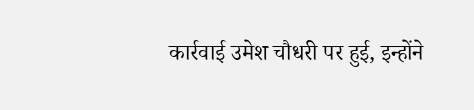कार्रवाई उमेश चौधरी पर हुई, इन्होंने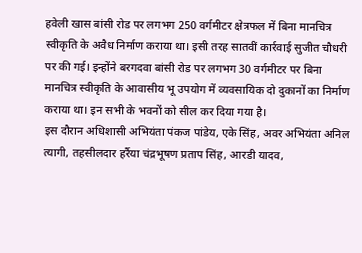हवेली खास बांसी रोड पर लगभग 250 वर्गमीटर क्षेत्रफल में बिना मानचित्र स्वीकृति के अवैध निर्माण कराया था। इसी तरह सातवीं कार्रवाई सुजीत चौधरी पर की गई। इन्होंने बरगदवा बांसी रोड पर लगभग 30 वर्गमीटर पर बिना मानचित्र स्वीकृति के आवासीय भू उपयोग में व्यवसायिक दो दुकानों का निर्माण कराया था। इन सभी के भवनों को सील कर दिया गया है।
इस दौरान अधिशासी अभियंता पंकज पांडेय, एके सिंह, अवर अभियंता अनिल त्यागी, तहसीलदार हर्रैया चंद्रभूषण प्रताप सिंह, आरडी यादव,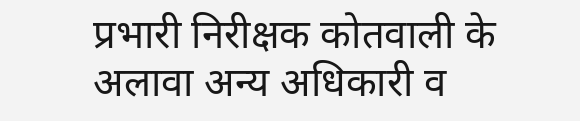प्रभारी निरीक्षक कोतवाली के अलावा अन्य अधिकारी व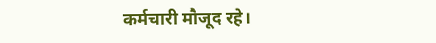कर्मचारी मौजूद रहे।